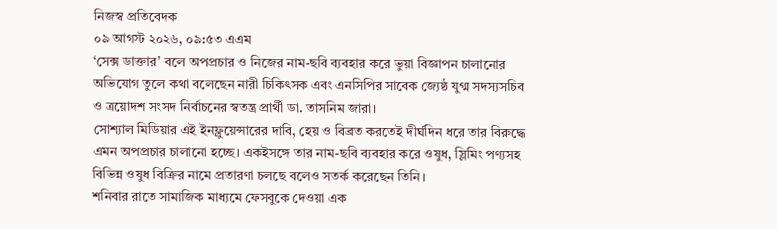নিজস্ব প্রতিবেদক
০৯ আগস্ট ২০২৬, ০৯:৫৩ এএম
‘সেক্স ডাক্তার’ বলে অপপ্রচার ও নিজের নাম-ছবি ব্যবহার করে ভুয়া বিজ্ঞাপন চালানোর অভিযোগ তুলে কথা বলেছেন নারী চিকিৎসক এবং এনসিপির সাবেক জ্যেষ্ঠ যুগ্ম সদস্যসচিব ও ত্রয়োদশ সংসদ নির্বাচনের স্বতন্ত্র প্রার্থী ডা. তাসনিম জারা।
সোশ্যাল মিডিয়ার এই ইনফ্লুয়েন্সারের দাবি, হেয় ও বিব্রত করতেই দীর্ঘদিন ধরে তার বিরুদ্ধে এমন অপপ্রচার চালানো হচ্ছে। একইসঙ্গে তার নাম-ছবি ব্যবহার করে ওষুধ, স্লিমিং পণ্যসহ বিভিন্ন ওষুধ বিক্রির নামে প্রতারণা চলছে বলেও সতর্ক করেছেন তিনি।
শনিবার রাতে সামাজিক মাধ্যমে ফেসবুকে দেওয়া এক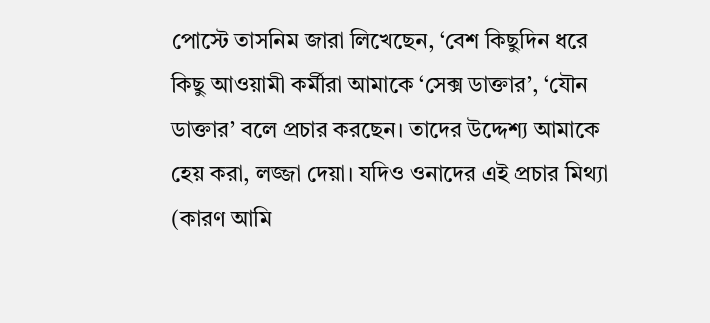পোস্টে তাসনিম জারা লিখেছেন, ‘বেশ কিছুদিন ধরে কিছু আওয়ামী কর্মীরা আমাকে ‘সেক্স ডাক্তার’, ‘যৌন ডাক্তার’ বলে প্রচার করছেন। তাদের উদ্দেশ্য আমাকে হেয় করা, লজ্জা দেয়া। যদিও ওনাদের এই প্রচার মিথ্যা (কারণ আমি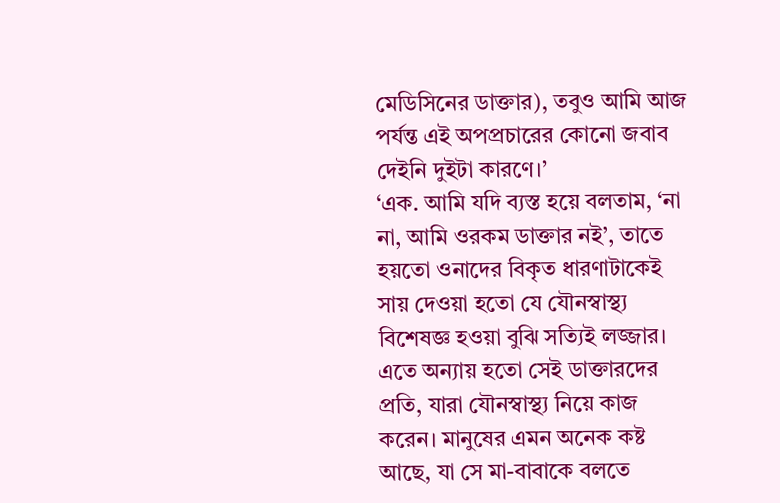মেডিসিনের ডাক্তার), তবুও আমি আজ পর্যন্ত এই অপপ্রচারের কোনো জবাব দেইনি দুইটা কারণে।’
‘এক. আমি যদি ব্যস্ত হয়ে বলতাম, ‘না না, আমি ওরকম ডাক্তার নই’, তাতে হয়তো ওনাদের বিকৃত ধারণাটাকেই সায় দেওয়া হতো যে যৌনস্বাস্থ্য বিশেষজ্ঞ হওয়া বুঝি সত্যিই লজ্জার। এতে অন্যায় হতো সেই ডাক্তারদের প্রতি, যারা যৌনস্বাস্থ্য নিয়ে কাজ করেন। মানুষের এমন অনেক কষ্ট আছে, যা সে মা-বাবাকে বলতে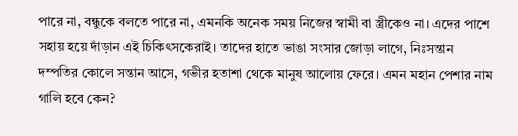পারে না, বন্ধুকে বলতে পারে না, এমনকি অনেক সময় নিজের স্বামী বা স্ত্রীকেও না। এদের পাশে সহায় হয়ে দাঁড়ান এই চিকিৎসকেরাই। তাদের হাতে ভাঙা সংসার জোড়া লাগে, নিঃসন্তান দম্পতির কোলে সন্তান আসে, গভীর হতাশা থেকে মানুষ আলোয় ফেরে। এমন মহান পেশার নাম গালি হবে কেন?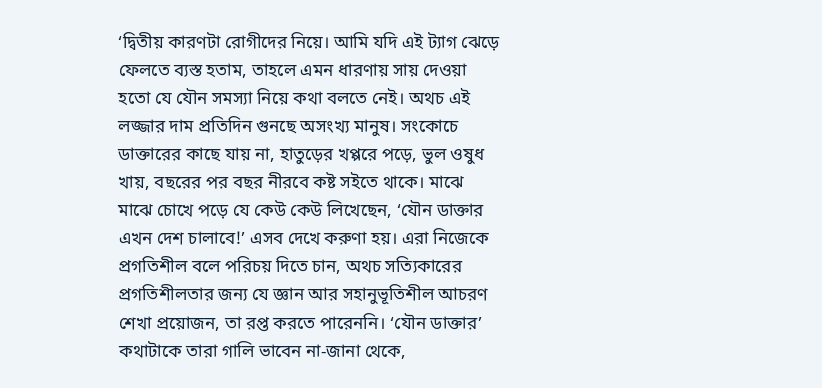‘দ্বিতীয় কারণটা রোগীদের নিয়ে। আমি যদি এই ট্যাগ ঝেড়ে ফেলতে ব্যস্ত হতাম, তাহলে এমন ধারণায় সায় দেওয়া হতো যে যৌন সমস্যা নিয়ে কথা বলতে নেই। অথচ এই লজ্জার দাম প্রতিদিন গুনছে অসংখ্য মানুষ। সংকোচে ডাক্তারের কাছে যায় না, হাতুড়ের খপ্পরে পড়ে, ভুল ওষুধ খায়, বছরের পর বছর নীরবে কষ্ট সইতে থাকে। মাঝে মাঝে চোখে পড়ে যে কেউ কেউ লিখেছেন, ‘যৌন ডাক্তার এখন দেশ চালাবে!’ এসব দেখে করুণা হয়। এরা নিজেকে প্রগতিশীল বলে পরিচয় দিতে চান, অথচ সত্যিকারের প্রগতিশীলতার জন্য যে জ্ঞান আর সহানুভূতিশীল আচরণ শেখা প্রয়োজন, তা রপ্ত করতে পারেননি। ‘যৌন ডাক্তার’ কথাটাকে তারা গালি ভাবেন না-জানা থেকে,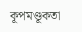কূপমণ্ডূকতা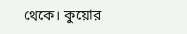থেকে। কুয়োর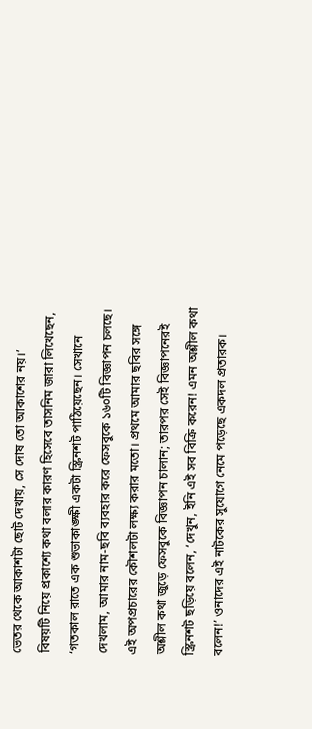ভেতর থেকে আকাশটা ছোট দেখায়, সে দোষ তো আকাশের নয়।’
বিষয়টি নিয়ে প্রকাশ্যে কথা বলার কারণ হিসেবে তাসনিম জারা লিখেছেন, ‘গতকাল রাতে এক শুভাকাঙ্ক্ষী একটা স্ক্রিনশট পাঠিয়েছেন। সেখানে দেখলাম, আমার নাম-ছবি ব্যবহার করে ফেসবুকে ১৬০টি বিজ্ঞাপন চলছে। এই অপপ্রচারের কৌশলটা লক্ষ্য করার মতো। প্রথমে আমার ছবির সঙ্গে অশ্লীল কথা জুড়ে ফেসবুকে বিজ্ঞাপন চালান; তারপর সেই বিজ্ঞাপনেরই স্ক্রিনশট ছড়িয়ে বলেন, ‘দেখুন, ইনি এই সব বিক্রি করেন! এমন অশ্লীল কথা বলেন!’ ওনাদের এই নাটকের সুযোগে নেমে পড়েছে একদল প্রতারক।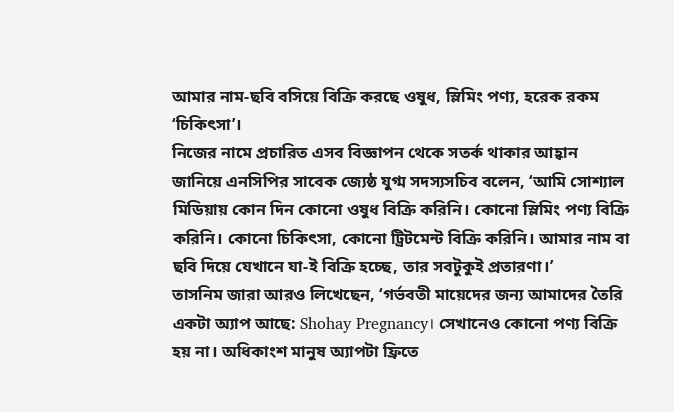আমার নাম-ছবি বসিয়ে বিক্রি করছে ওষুধ, স্লিমিং পণ্য, হরেক রকম ‘চিকিৎসা’।
নিজের নামে প্রচারিত এসব বিজ্ঞাপন থেকে সতর্ক থাকার আহ্বান জানিয়ে এনসিপির সাবেক জ্যেষ্ঠ যুগ্ম সদস্যসচিব বলেন, ‘আমি সোশ্যাল মিডিয়ায় কোন দিন কোনো ওষুধ বিক্রি করিনি। কোনো স্লিমিং পণ্য বিক্রি করিনি। কোনো চিকিৎসা, কোনো ট্রিটমেন্ট বিক্রি করিনি। আমার নাম বা ছবি দিয়ে যেখানে যা-ই বিক্রি হচ্ছে, তার সবটুকুই প্রতারণা।’
তাসনিম জারা আরও লিখেছেন, ‘গর্ভবতী মায়েদের জন্য আমাদের তৈরি একটা অ্যাপ আছে: Shohay Pregnancy। সেখানেও কোনো পণ্য বিক্রি হয় না। অধিকাংশ মানুষ অ্যাপটা ফ্রিতে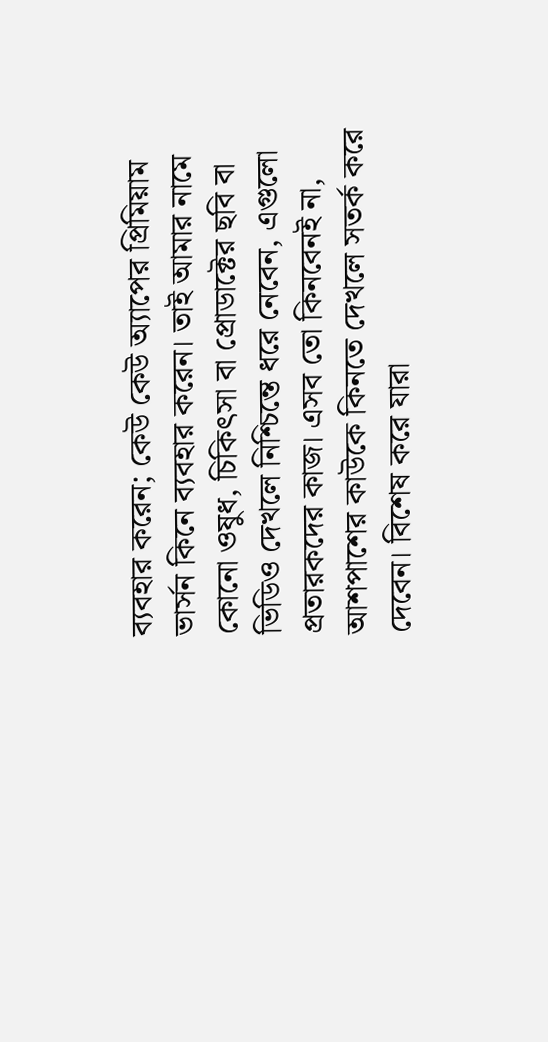ব্যবহার করেন; কেউ কেউ অ্যাপের প্রিমিয়াম ভার্সন কিনে ব্যবহার করেন। তাই আমার নামে কোনো ওষুধ, চিকিৎসা বা প্রোডাক্টের ছবি বা ভিডিও দেখলে নিশ্চিন্তে ধরে নেবেন, এগুলো প্রতারকদের কাজ। এসব তো কিনবেনই না, আশপাশের কাউকে কিনতে দেখলে সতর্ক করে দেবেন। বিশেষ করে যারা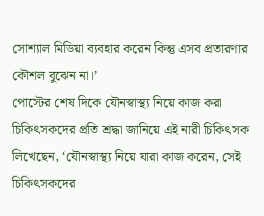সোশ্যাল মিডিয়া ব্যবহার করেন কিন্তু এসব প্রতারণার কৌশল বুঝেন না।’
পোস্টের শেষ দিকে যৌনস্বাস্থ্য নিয়ে কাজ করা চিকিৎসকদের প্রতি শ্রদ্ধা জানিয়ে এই নারী চিকিৎসক লিখেছেন, ‘যৌনস্বাস্থ্য নিয়ে যারা কাজ করেন, সেই চিকিৎসকদের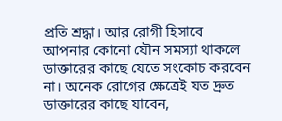প্রতি শ্রদ্ধা। আর রোগী হিসাবে আপনার কোনো যৌন সমস্যা থাকলে ডাক্তারের কাছে যেতে সংকোচ করবেন না। অনেক রোগের ক্ষেত্রেই যত দ্রুত ডাক্তারের কাছে যাবেন,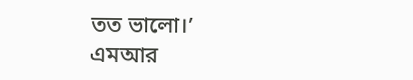তত ভালো।’
এমআর